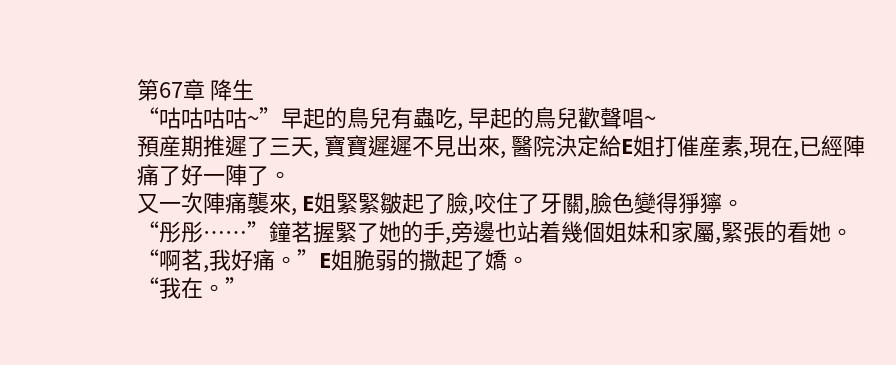第67章 降生
“咕咕咕咕~”早起的鳥兒有蟲吃, 早起的鳥兒歡聲唱~
預産期推遲了三天, 寶寶遲遲不見出來, 醫院決定給E姐打催産素,現在,已經陣痛了好一陣了。
又一次陣痛襲來, E姐緊緊皺起了臉,咬住了牙關,臉色變得猙獰。
“彤彤……”鐘茗握緊了她的手,旁邊也站着幾個姐妹和家屬,緊張的看她。
“啊茗,我好痛。”E姐脆弱的撒起了嬌。
“我在。”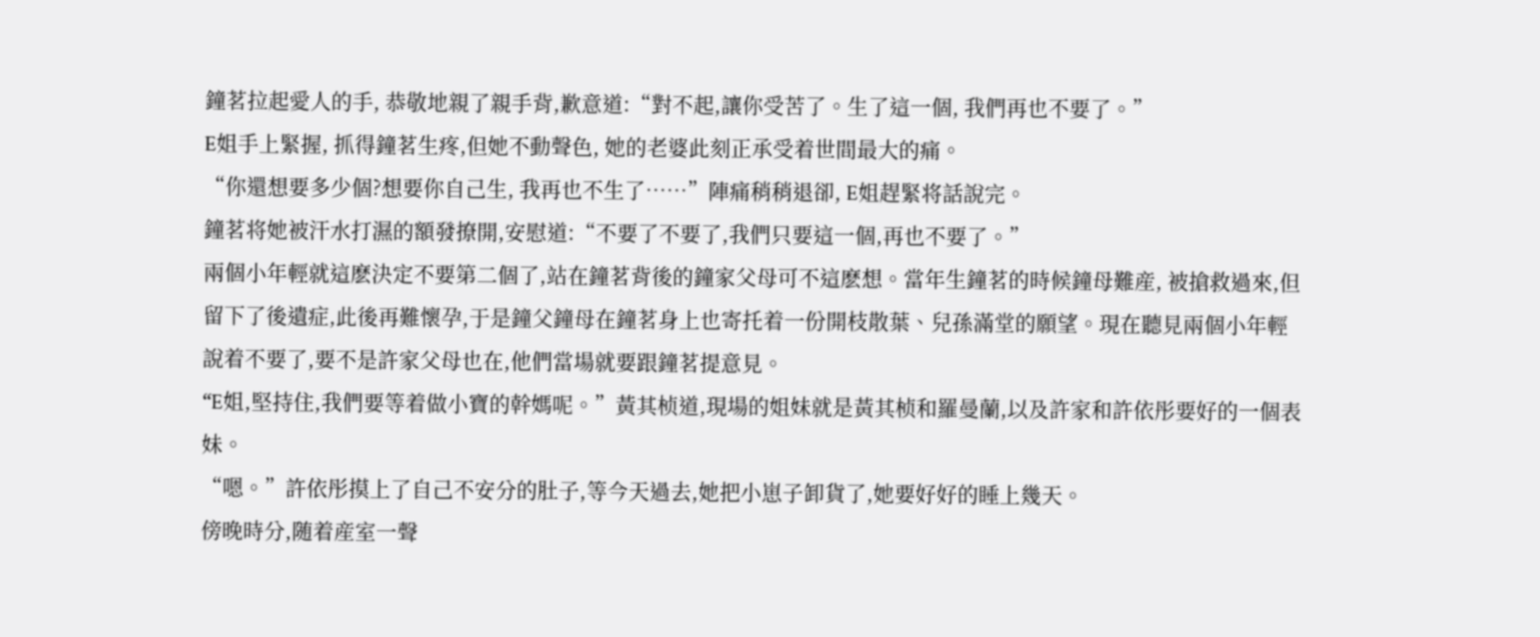鐘茗拉起愛人的手, 恭敬地親了親手背,歉意道:“對不起,讓你受苦了。生了這一個, 我們再也不要了。”
E姐手上緊握, 抓得鐘茗生疼,但她不動聲色, 她的老婆此刻正承受着世間最大的痛。
“你還想要多少個?想要你自己生, 我再也不生了……”陣痛稍稍退卻, E姐趕緊将話說完。
鐘茗将她被汗水打濕的額發撩開,安慰道:“不要了不要了,我們只要這一個,再也不要了。”
兩個小年輕就這麽決定不要第二個了,站在鐘茗背後的鐘家父母可不這麽想。當年生鐘茗的時候鐘母難産, 被搶救過來,但留下了後遺症,此後再難懷孕,于是鐘父鐘母在鐘茗身上也寄托着一份開枝散葉、兒孫滿堂的願望。現在聽見兩個小年輕說着不要了,要不是許家父母也在,他們當場就要跟鐘茗提意見。
“E姐,堅持住,我們要等着做小寶的幹媽呢。”黃其桢道,現場的姐妹就是黃其桢和羅曼蘭,以及許家和許依彤要好的一個表妹。
“嗯。”許依彤摸上了自己不安分的肚子,等今天過去,她把小崽子卸貨了,她要好好的睡上幾天。
傍晚時分,随着産室一聲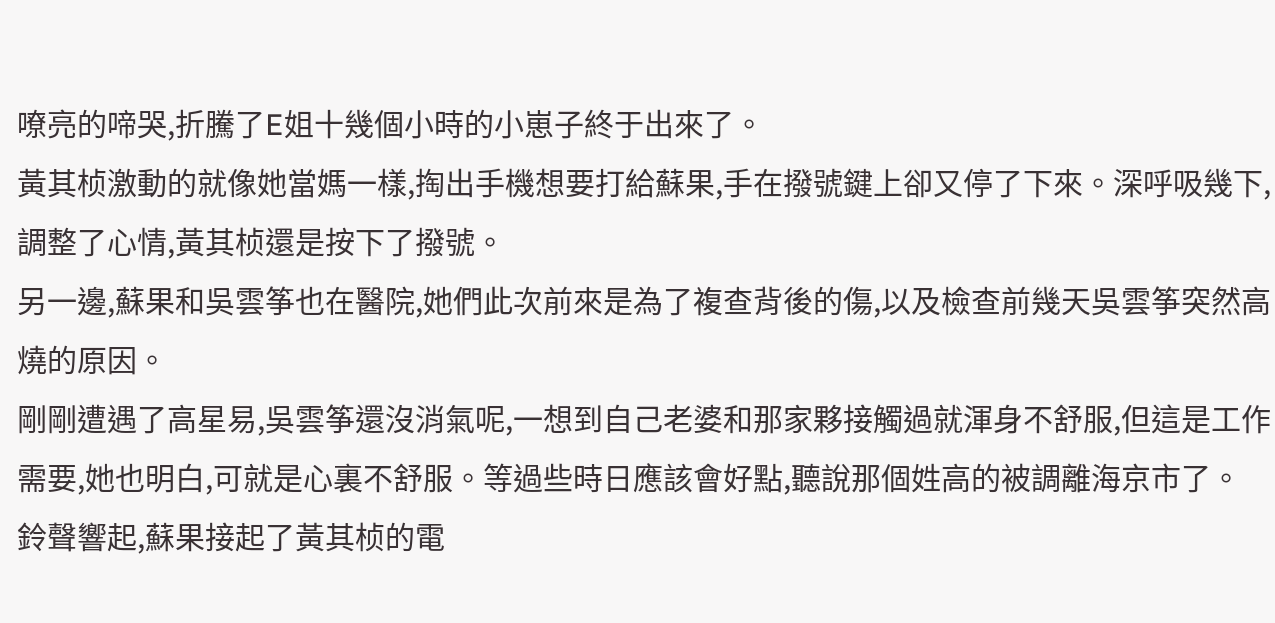嘹亮的啼哭,折騰了E姐十幾個小時的小崽子終于出來了。
黃其桢激動的就像她當媽一樣,掏出手機想要打給蘇果,手在撥號鍵上卻又停了下來。深呼吸幾下,調整了心情,黃其桢還是按下了撥號。
另一邊,蘇果和吳雲筝也在醫院,她們此次前來是為了複查背後的傷,以及檢查前幾天吳雲筝突然高燒的原因。
剛剛遭遇了高星易,吳雲筝還沒消氣呢,一想到自己老婆和那家夥接觸過就渾身不舒服,但這是工作需要,她也明白,可就是心裏不舒服。等過些時日應該會好點,聽說那個姓高的被調離海京市了。
鈴聲響起,蘇果接起了黃其桢的電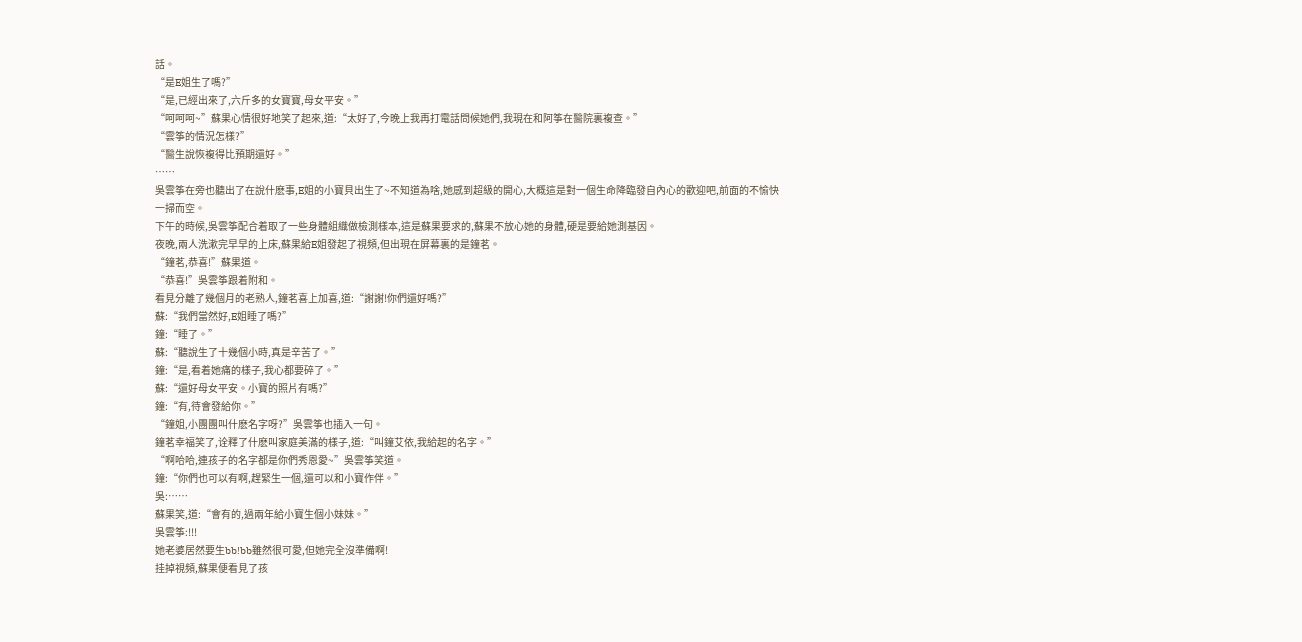話。
“是E姐生了嗎?”
“是,已經出來了,六斤多的女寶寶,母女平安。”
“呵呵呵~”蘇果心情很好地笑了起來,道:“太好了,今晚上我再打電話問候她們,我現在和阿筝在醫院裏複查。”
“雲筝的情況怎樣?”
“醫生說恢複得比預期還好。”
……
吳雲筝在旁也聽出了在說什麽事,E姐的小寶貝出生了~不知道為啥,她感到超級的開心,大概這是對一個生命降臨發自內心的歡迎吧,前面的不愉快一掃而空。
下午的時候,吳雲筝配合着取了一些身體組織做檢測樣本,這是蘇果要求的,蘇果不放心她的身體,硬是要給她測基因。
夜晚,兩人洗漱完早早的上床,蘇果給E姐發起了視頻,但出現在屏幕裏的是鐘茗。
“鐘茗,恭喜!”蘇果道。
“恭喜!”吳雲筝跟着附和。
看見分離了幾個月的老熟人,鐘茗喜上加喜,道:“謝謝!你們還好嗎?”
蘇:“我們當然好,E姐睡了嗎?”
鐘:“睡了。”
蘇:“聽說生了十幾個小時,真是辛苦了。”
鐘:“是,看着她痛的樣子,我心都要碎了。”
蘇:“還好母女平安。小寶的照片有嗎?”
鐘:“有,待會發給你。”
“鐘姐,小團團叫什麽名字呀?”吳雲筝也插入一句。
鐘茗幸福笑了,诠釋了什麽叫家庭美滿的樣子,道:“叫鐘艾依,我給起的名字。”
“啊哈哈,連孩子的名字都是你們秀恩愛~”吳雲筝笑道。
鐘:“你們也可以有啊,趕緊生一個,還可以和小寶作伴。”
吳:……
蘇果笑,道:“會有的,過兩年給小寶生個小妹妹。”
吳雲筝:!!!
她老婆居然要生bb!bb雖然很可愛,但她完全沒準備啊!
挂掉視頻,蘇果便看見了孩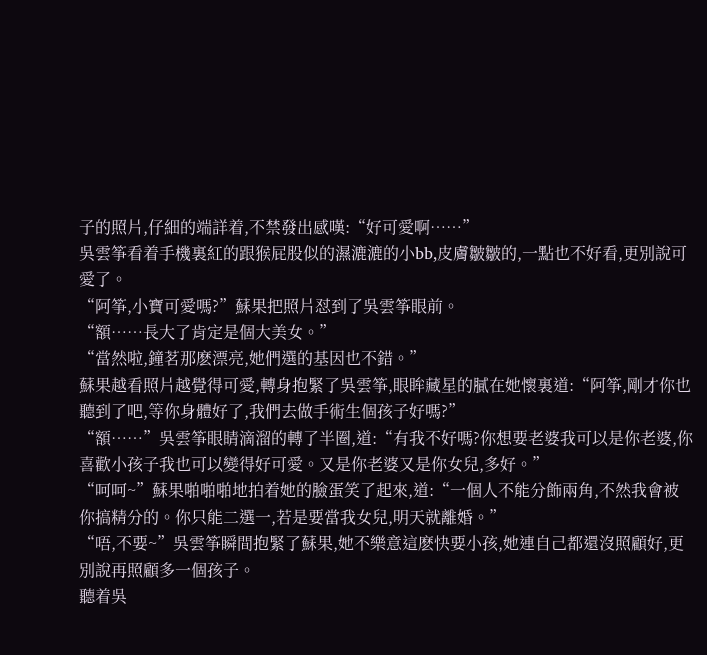子的照片,仔細的端詳着,不禁發出感嘆:“好可愛啊……”
吳雲筝看着手機裏紅的跟猴屁股似的濕漉漉的小bb,皮膚皺皺的,一點也不好看,更別說可愛了。
“阿筝,小寶可愛嗎?”蘇果把照片怼到了吳雲筝眼前。
“額……長大了肯定是個大美女。”
“當然啦,鐘茗那麽漂亮,她們選的基因也不錯。”
蘇果越看照片越覺得可愛,轉身抱緊了吳雲筝,眼眸藏星的膩在她懷裏道:“阿筝,剛才你也聽到了吧,等你身體好了,我們去做手術生個孩子好嗎?”
“額……”吳雲筝眼睛滴溜的轉了半圈,道:“有我不好嗎?你想要老婆我可以是你老婆,你喜歡小孩子我也可以變得好可愛。又是你老婆又是你女兒,多好。”
“呵呵~”蘇果啪啪啪地拍着她的臉蛋笑了起來,道:“一個人不能分飾兩角,不然我會被你搞精分的。你只能二選一,若是要當我女兒,明天就離婚。”
“唔,不要~”吳雲筝瞬間抱緊了蘇果,她不樂意這麽快要小孩,她連自己都還沒照顧好,更別說再照顧多一個孩子。
聽着吳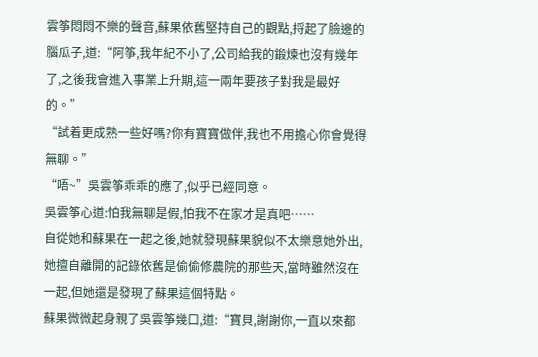雲筝悶悶不樂的聲音,蘇果依舊堅持自己的觀點,捋起了臉邊的腦瓜子,道:“阿筝,我年紀不小了,公司給我的鍛煉也沒有幾年了,之後我會進入事業上升期,這一兩年要孩子對我是最好的。”
“試着更成熟一些好嗎?你有寶寶做伴,我也不用擔心你會覺得無聊。”
“唔~”吳雲筝乖乖的應了,似乎已經同意。
吳雲筝心道:怕我無聊是假,怕我不在家才是真吧……
自從她和蘇果在一起之後,她就發現蘇果貌似不太樂意她外出,她擅自離開的記錄依舊是偷偷修農院的那些天,當時雖然沒在一起,但她還是發現了蘇果這個特點。
蘇果微微起身親了吳雲筝幾口,道:“寶貝,謝謝你,一直以來都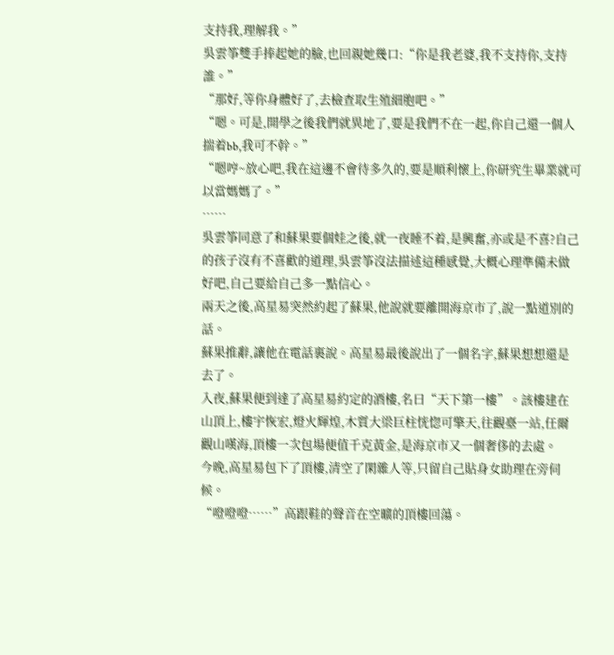支持我,理解我。”
吳雲筝雙手捧起她的臉,也回親她幾口:“你是我老婆,我不支持你,支持誰。”
“那好,等你身體好了,去檢查取生殖細胞吧。”
“嗯。可是,開學之後我們就異地了,要是我們不在一起,你自己還一個人揣着bb,我可不幹。”
“嗯哼~放心吧,我在這邊不會待多久的,要是順利懷上,你研究生畢業就可以當媽媽了。”
……
吳雲筝同意了和蘇果要個娃之後,就一夜睡不着,是興奮,亦或是不喜?自己的孩子沒有不喜歡的道理,吳雲筝沒法描述這種感覺,大概心理準備未做好吧,自己要給自己多一點信心。
兩天之後,高星易突然約起了蘇果,他說就要離開海京市了,說一點道別的話。
蘇果推辭,讓他在電話裏說。高星易最後說出了一個名字,蘇果想想還是去了。
入夜,蘇果便到達了高星易約定的酒樓,名曰“天下第一樓”。該樓建在山頂上,樓宇恢宏,燈火輝煌,木質大梁巨柱恍惚可擎天,往觀臺一站,任爾觀山嘆海,頂樓一次包場便值千克黃金,是海京市又一個奢侈的去處。
今晚,高星易包下了頂樓,清空了閑雜人等,只留自己貼身女助理在旁伺候。
“噔噔噔……”高跟鞋的聲音在空曠的頂樓回蕩。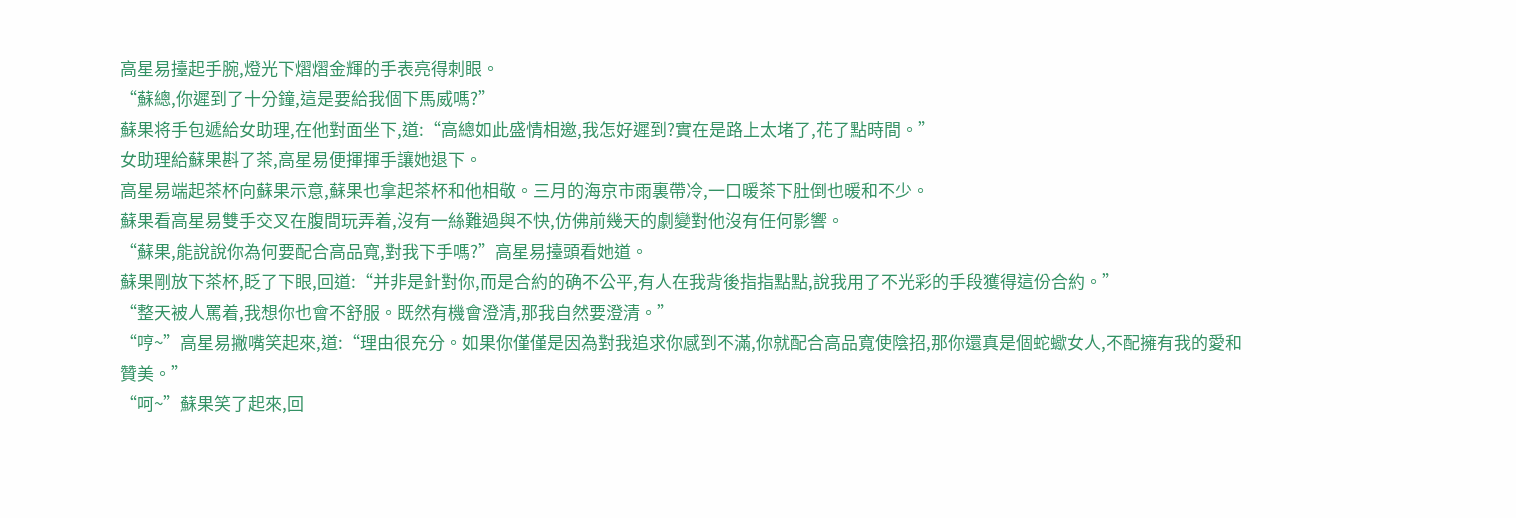高星易擡起手腕,燈光下熠熠金輝的手表亮得刺眼。
“蘇總,你遲到了十分鐘,這是要給我個下馬威嗎?”
蘇果将手包遞給女助理,在他對面坐下,道:“高總如此盛情相邀,我怎好遲到?實在是路上太堵了,花了點時間。”
女助理給蘇果斟了茶,高星易便揮揮手讓她退下。
高星易端起茶杯向蘇果示意,蘇果也拿起茶杯和他相敬。三月的海京市雨裏帶冷,一口暖茶下肚倒也暖和不少。
蘇果看高星易雙手交叉在腹間玩弄着,沒有一絲難過與不快,仿佛前幾天的劇變對他沒有任何影響。
“蘇果,能說說你為何要配合高品寬,對我下手嗎?”高星易擡頭看她道。
蘇果剛放下茶杯,眨了下眼,回道:“并非是針對你,而是合約的确不公平,有人在我背後指指點點,說我用了不光彩的手段獲得這份合約。”
“整天被人罵着,我想你也會不舒服。既然有機會澄清,那我自然要澄清。”
“哼~”高星易撇嘴笑起來,道:“理由很充分。如果你僅僅是因為對我追求你感到不滿,你就配合高品寬使陰招,那你還真是個蛇蠍女人,不配擁有我的愛和贊美。”
“呵~”蘇果笑了起來,回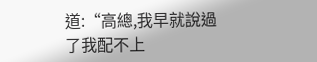道:“高總,我早就說過了我配不上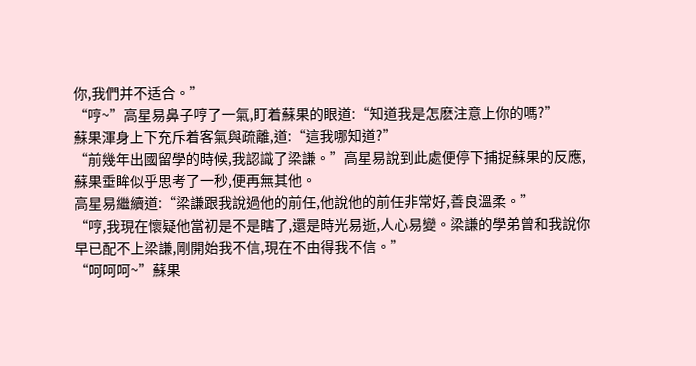你,我們并不适合。”
“哼~”高星易鼻子哼了一氣,盯着蘇果的眼道:“知道我是怎麽注意上你的嗎?”
蘇果渾身上下充斥着客氣與疏離,道:“這我哪知道?”
“前幾年出國留學的時候,我認識了梁謙。”高星易說到此處便停下捕捉蘇果的反應,蘇果垂眸似乎思考了一秒,便再無其他。
高星易繼續道:“梁謙跟我說過他的前任,他說他的前任非常好,善良溫柔。”
“哼,我現在懷疑他當初是不是瞎了,還是時光易逝,人心易變。梁謙的學弟曾和我說你早已配不上梁謙,剛開始我不信,現在不由得我不信。”
“呵呵呵~”蘇果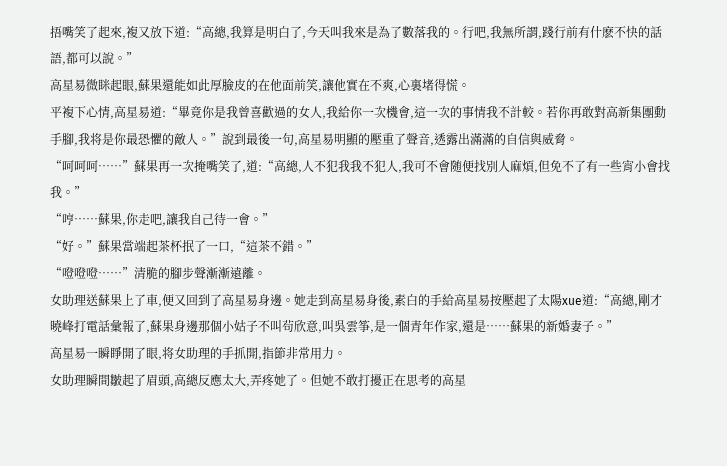捂嘴笑了起來,複又放下道:“高總,我算是明白了,今天叫我來是為了數落我的。行吧,我無所謂,踐行前有什麽不快的話語,都可以說。”
高星易微眯起眼,蘇果還能如此厚臉皮的在他面前笑,讓他實在不爽,心裏堵得慌。
平複下心情,高星易道:“畢竟你是我曾喜歡過的女人,我給你一次機會,這一次的事情我不計較。若你再敢對高新集團動手腳,我将是你最恐懼的敵人。”說到最後一句,高星易明顯的壓重了聲音,透露出滿滿的自信與威脅。
“呵呵呵……”蘇果再一次掩嘴笑了,道:“高總,人不犯我我不犯人,我可不會随便找別人麻煩,但免不了有一些宵小會找我。”
“哼……蘇果,你走吧,讓我自己待一會。”
“好。”蘇果當端起茶杯抿了一口,“這茶不錯。”
“噔噔噔……”清脆的腳步聲漸漸遠離。
女助理送蘇果上了車,便又回到了高星易身邊。她走到高星易身後,素白的手給高星易按壓起了太陽xue道:“高總,剛才曉峰打電話彙報了,蘇果身邊那個小姑子不叫茍欣意,叫吳雲筝,是一個青年作家,還是……蘇果的新婚妻子。”
高星易一瞬睜開了眼,将女助理的手抓開,指節非常用力。
女助理瞬間皺起了眉頭,高總反應太大,弄疼她了。但她不敢打擾正在思考的高星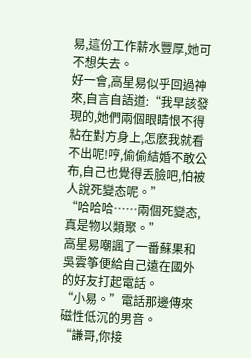易,這份工作薪水豐厚,她可不想失去。
好一會,高星易似乎回過神來,自言自語道:“我早該發現的,她們兩個眼睛恨不得粘在對方身上,怎麽我就看不出呢!哼,偷偷結婚不敢公布,自己也覺得丢臉吧,怕被人說死變态呢。”
“哈哈哈……兩個死變态,真是物以類聚。”
高星易嘲諷了一番蘇果和吳雲筝便給自己遠在國外的好友打起電話。
“小易。”電話那邊傳來磁性低沉的男音。
“謙哥,你接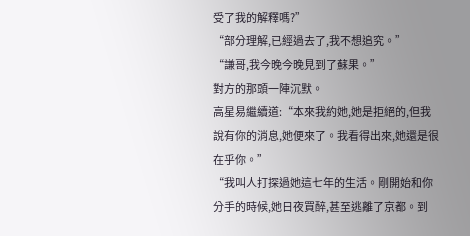受了我的解釋嗎?”
“部分理解,已經過去了,我不想追究。”
“謙哥,我今晚今晚見到了蘇果。”
對方的那頭一陣沉默。
高星易繼續道:“本來我約她,她是拒絕的,但我說有你的消息,她便來了。我看得出來,她還是很在乎你。”
“我叫人打探過她這七年的生活。剛開始和你分手的時候,她日夜買醉,甚至逃離了京都。到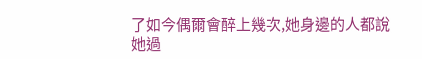了如今偶爾會醉上幾次,她身邊的人都說她過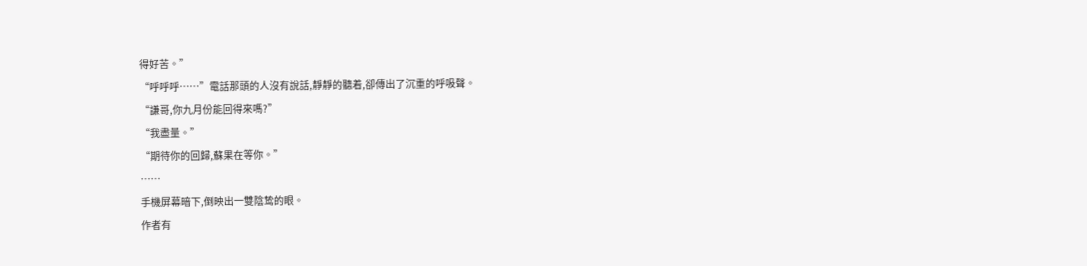得好苦。”
“呼呼呼……”電話那頭的人沒有說話,靜靜的聽着,卻傳出了沉重的呼吸聲。
“謙哥,你九月份能回得來嗎?”
“我盡量。”
“期待你的回歸,蘇果在等你。”
……
手機屏幕暗下,倒映出一雙陰鸷的眼。
作者有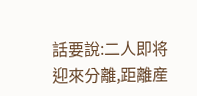話要說:二人即将迎來分離,距離産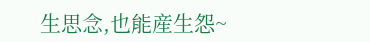生思念,也能産生怨~